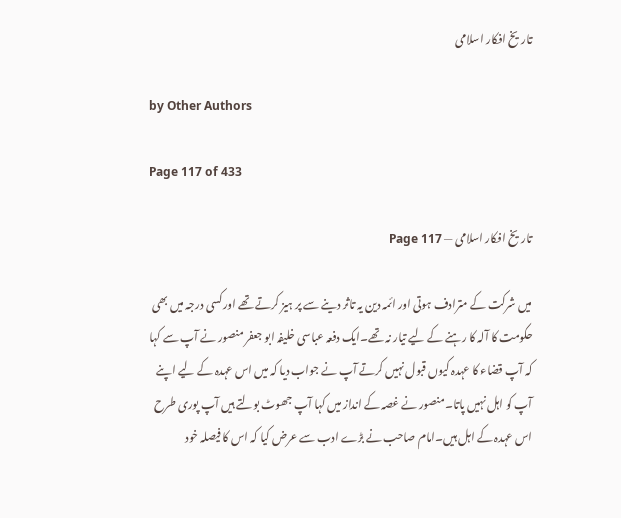تاریخ افکار اسلامی

by Other Authors

Page 117 of 433

تاریخ افکار اسلامی — Page 117

میں شرکت کے مترادف ہوتی اور ائمہ دین یہ تاثر دینے سے پر ہیز کرتے تھے اور کسی درجہ میں بھی حکومت کا آلہ کا رہنے کے لیے تیار نہ تھے۔ایک دفعہ عباسی خلیفہ ابو جعفر منصور نے آپ سے کہا کہ آپ قضاء کا عہدہ کیوں قبول نہیں کرتے آپ نے جواب دیا کہ میں اس عہدہ کے لیے اپنے آپ کو اہل نہیں پاتا۔منصور نے غصہ کے انداز میں کہا آپ جھوٹ بولتے ہیں آپ پوری طرح اس عہدہ کے اہل ہیں۔امام صاحب نے بڑے ادب سے عرض کیا کہ اس کا فیصلہ خود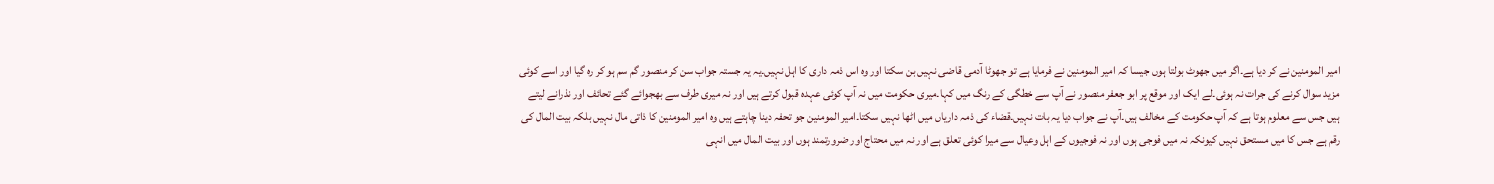امیر المومنین نے کر دیا ہے۔اگر میں جھوٹ بولتا ہوں جیسا کہ امیر المومنین نے فرمایا ہے تو جھوٹا آدمی قاضی نہیں بن سکتا اور وہ اس ذمہ داری کا اہل نہیں۔یہ یہ جستہ جواب سن کر منصور گم سم ہو کر رہ گیا اور اسے کوئی مزید سوال کرنے کی جرات نہ ہوئی۔لے ایک اور موقع پر ابو جعفر منصور نے آپ سے خطگی کے رنگ میں کہا۔میری حکومت میں نہ آپ کوئی عہدہ قبول کرتے ہیں اور نہ میری طرف سے بھجوائے گئے تحائف اور نذرانے لیتے ہیں جس سے معلوم ہوتا ہے کہ آپ حکومت کے مخالف ہیں۔آپ نے جواب دیا یہ بات نہیں۔قضاء کی ذمہ داریاں میں اٹھا نہیں سکتا۔امیر المومنین جو تحفہ دینا چاہتے ہیں وہ امیر المومنین کا ذاتی مال نہیں بلکہ بیت المال کی رقم ہے جس کا میں مستحق نہیں کیونکہ نہ میں فوجی ہوں اور نہ فوجیوں کے اہل وعیال سے میرا کوئی تعلق ہے اور نہ میں محتاج اور ضرورتمند ہوں اور بیت المال میں انہی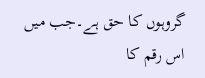گروہوں کا حق ہے۔جب میں اس رقم کا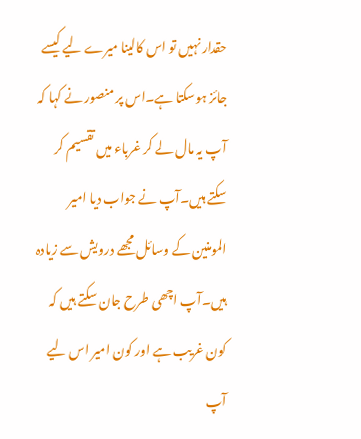حقدار نہیں تو اس کالینا میرے لیے کیسے جائز ہوسکتا ہے۔اس پر منصور نے کہا کہ آپ یہ مال لے کر غرباء میں تقسیم کر سکتے ہیں۔آپ نے جواب دیا امیر المومنین کے وسائل مجھے درویش سے زیادہ ہیں۔آپ اچھی طرح جان سکتے ہیں کہ کون غریب ہے اور کون امیر اس لیے آپ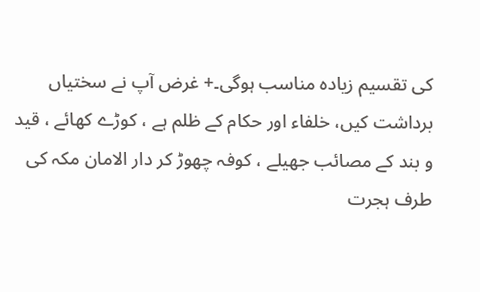کی تقسیم زیادہ مناسب ہوگی۔+ غرض آپ نے سختیاں برداشت کیں، خلفاء اور حکام کے ظلم ہے ، کوڑے کھائے ، قید و بند کے مصائب جھیلے ، کوفہ چھوڑ کر دار الامان مکہ کی طرف ہجرت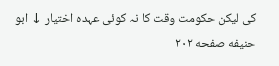کی لیکن حکومت وقت کا نہ کوئی عہدہ اختیار ↓ ابو حنیفه صفحه ۲۰۲